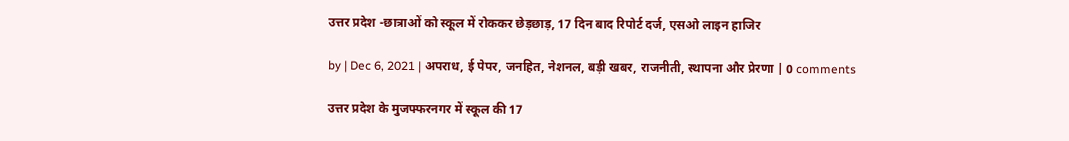उत्तर प्रदेश -छात्राओं को स्कूल में रोककर छेड़छाड़, 17 दिन बाद रिपोर्ट दर्ज, एसओ लाइन हाजिर

by | Dec 6, 2021 | अपराध, ई पेपर, जनहित, नेशनल, बड़ी खबर, राजनीती, स्थापना और प्रेरणा | 0 comments

उत्तर प्रदेश के मुजफ्फरनगर में स्कूल की 17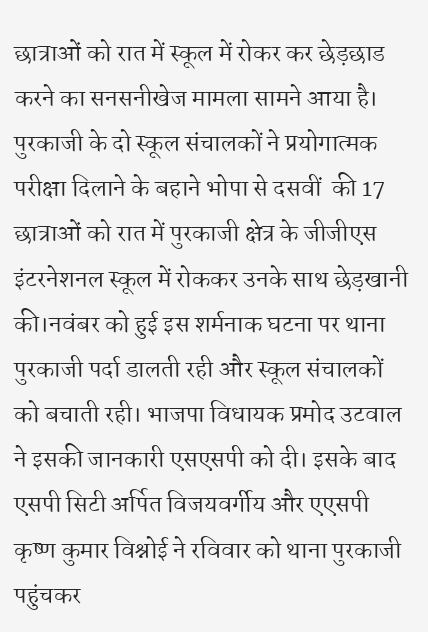छात्राओं को रात में स्कूल में रोकर कर छेड़छाड करने का सनसनीखेज मामला सामने आया है। पुरकाजी के दो स्कूल संचालकों ने प्रयोगात्मक परीक्षा दिलाने के बहाने भोपा से दसवीं  की 17 छात्राओं को रात में पुरकाजी क्षेत्र के जीजीएस इंटरनेशनल स्कूल में रोककर उनके साथ छेड़खानी की।नवंबर को हुई इस शर्मनाक घटना पर थाना पुरकाजी पर्दा डालती रही और स्कूल संचालकों को बचाती रही। भाजपा विधायक प्रमोद उटवाल ने इसकी जानकारी एसएसपी को दी। इसके बाद एसपी सिटी अर्पित विजयवर्गीय और एएसपी कृष्ण कुमार विश्नोई ने रविवार को थाना पुरकाजी पहुंचकर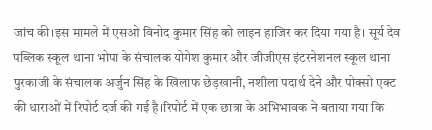जांच की।इस मामले में एसओ विनोद कुमार सिंह को लाइन हाजिर कर दिया गया है। सूर्य देव पब्लिक स्कूल थाना भोपा के संचालक योगेश कुमार और जीजीएस इंटरनेशनल स्कूल थाना पुरकाजी के संचालक अर्जुन सिंह के खिलाफ छेड़खानी, नशीला पदार्थ देने और पोक्सो एक्ट की धाराओं में रिपोर्ट दर्ज की गई है।रिपोर्ट में एक छात्रा के अभिभावक ने बताया गया कि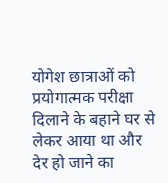योगेश छात्राओं को प्रयोगात्मक परीक्षा दिलाने के बहाने घर से लेकर आया था और देर हो जाने का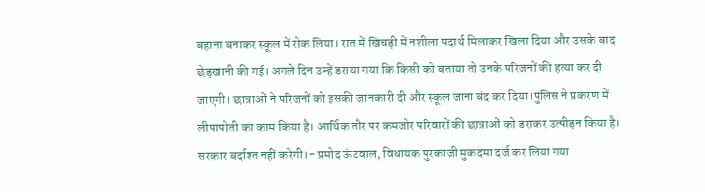बहाना बनाकर स्कूल में रोक लिया। रात में खिचड़ी में नशीला पदार्थ मिलाकर खिला दिया और उसके बाद छेड़खानी की गई। अगले दिन उन्हें डराया गया कि किसी को बताया तो उनके परिजनों की हत्या कर दी जाएगी। छात्राओं ने परिजनों को इसकी जानकारी दी और स्कूल जाना बंद कर दिया।पुलिस ने प्रकरण में लीपापोती का काम किया है। आर्थिक तौर पर कमजोर परिवारों की छात्राओं को डराकर उत्पीड़न किया है। सरकार बर्दाश्त नहीं करेगी।- प्रमोद ऊंटवाल, विधायक पुरकाजी मुकदमा दर्ज कर लिया गया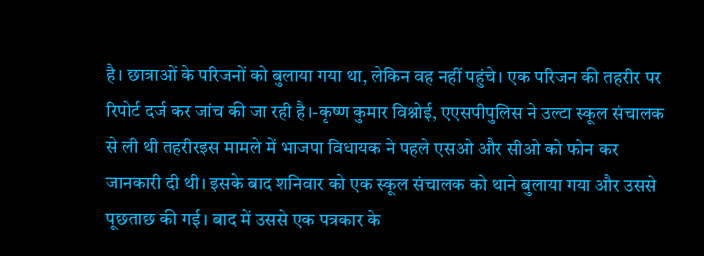है। छात्राओं के परिजनों को बुलाया गया था, लेकिन वह नहीं पहुंचे। एक परिजन की तहरीर पर रिपोर्ट दर्ज कर जांच की जा रही है।-कृष्ण कुमार विश्नोई, एएसपीपुलिस ने उल्टा स्कूल संचालक से ली थी तहरीरइस मामले में भाजपा विधायक ने पहले एसओ और सीओ को फोन कर जानकारी दी थी। इसके बाद शनिवार को एक स्कूल संचालक को थाने बुलाया गया और उससे पूछताछ की गई। बाद में उससे एक पत्रकार के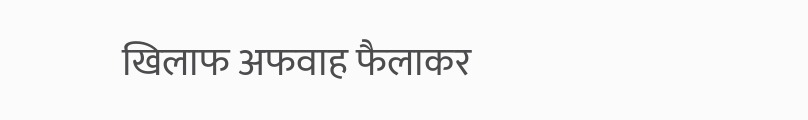खिलाफ अफवाह फैलाकर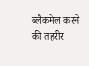ब्लैकमेल करने की तहरीर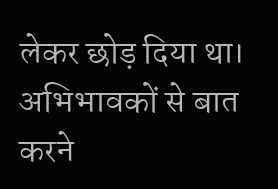लेकर छोड़ दिया था। अभिभावकों से बात करने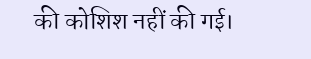की कोशिश नहीं की गई।